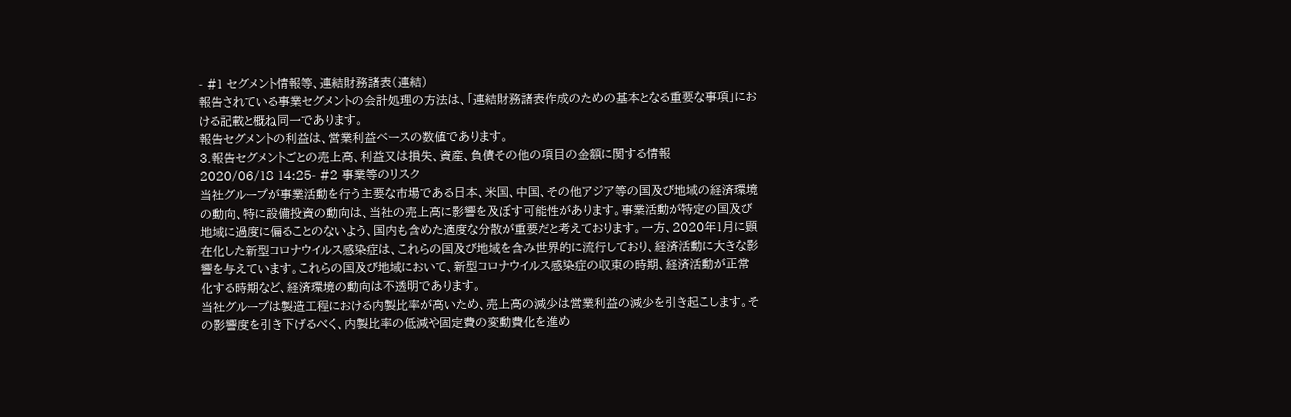- #1 セグメント情報等、連結財務諸表(連結)
報告されている事業セグメントの会計処理の方法は、「連結財務諸表作成のための基本となる重要な事項」における記載と概ね同一であります。
報告セグメントの利益は、営業利益ベースの数値であります。
3.報告セグメントごとの売上高、利益又は損失、資産、負債その他の項目の金額に関する情報
2020/06/18 14:25- #2 事業等のリスク
当社グループが事業活動を行う主要な市場である日本、米国、中国、その他アジア等の国及び地域の経済環境の動向、特に設備投資の動向は、当社の売上高に影響を及ぼす可能性があります。事業活動が特定の国及び地域に過度に偏ることのないよう、国内も含めた適度な分散が重要だと考えております。一方、2020年1月に顕在化した新型コロナウイルス感染症は、これらの国及び地域を含み世界的に流行しており、経済活動に大きな影響を与えています。これらの国及び地域において、新型コロナウイルス感染症の収束の時期、経済活動が正常化する時期など、経済環境の動向は不透明であります。
当社グループは製造工程における内製比率が高いため、売上高の減少は営業利益の減少を引き起こします。その影響度を引き下げるべく、内製比率の低減や固定費の変動費化を進め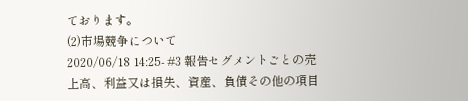ております。
(2)市場競争について
2020/06/18 14:25- #3 報告セグメントごとの売上高、利益又は損失、資産、負債その他の項目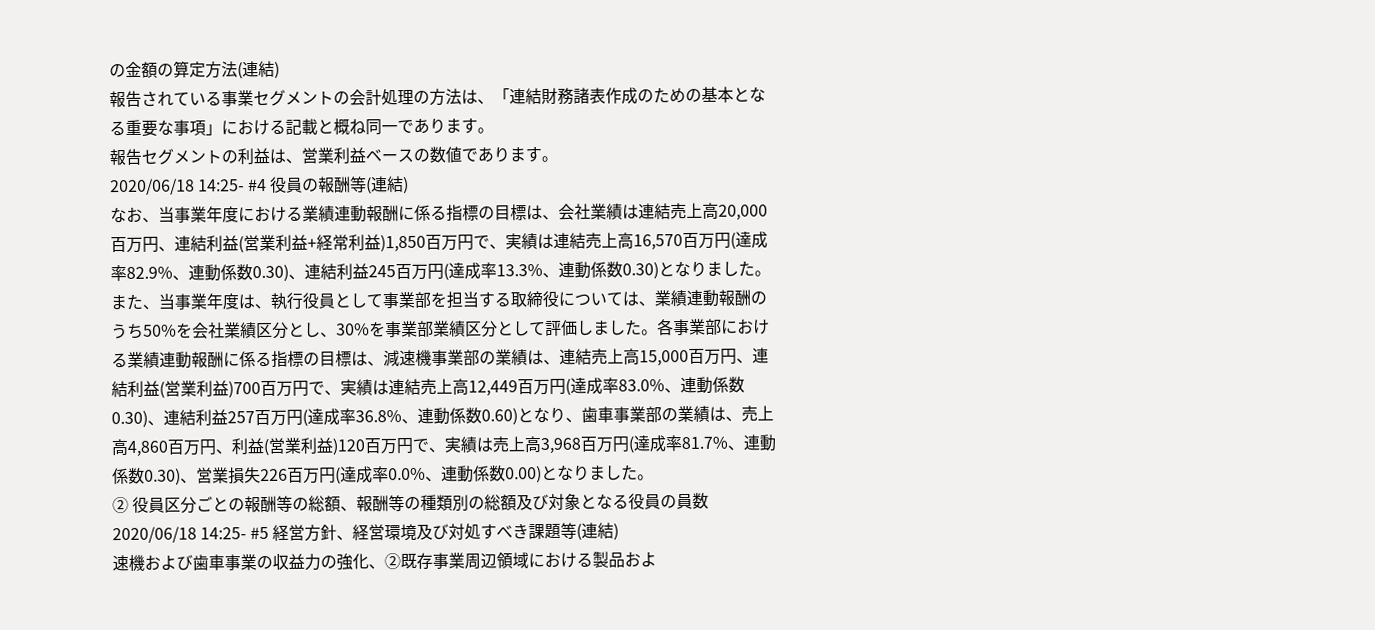の金額の算定方法(連結)
報告されている事業セグメントの会計処理の方法は、「連結財務諸表作成のための基本となる重要な事項」における記載と概ね同一であります。
報告セグメントの利益は、営業利益ベースの数値であります。
2020/06/18 14:25- #4 役員の報酬等(連結)
なお、当事業年度における業績連動報酬に係る指標の目標は、会社業績は連結売上高20,000百万円、連結利益(営業利益+経常利益)1,850百万円で、実績は連結売上高16,570百万円(達成率82.9%、連動係数0.30)、連結利益245百万円(達成率13.3%、連動係数0.30)となりました。
また、当事業年度は、執行役員として事業部を担当する取締役については、業績連動報酬のうち50%を会社業績区分とし、30%を事業部業績区分として評価しました。各事業部における業績連動報酬に係る指標の目標は、減速機事業部の業績は、連結売上高15,000百万円、連結利益(営業利益)700百万円で、実績は連結売上高12,449百万円(達成率83.0%、連動係数0.30)、連結利益257百万円(達成率36.8%、連動係数0.60)となり、歯車事業部の業績は、売上高4,860百万円、利益(営業利益)120百万円で、実績は売上高3,968百万円(達成率81.7%、連動係数0.30)、営業損失226百万円(達成率0.0%、連動係数0.00)となりました。
② 役員区分ごとの報酬等の総額、報酬等の種類別の総額及び対象となる役員の員数
2020/06/18 14:25- #5 経営方針、経営環境及び対処すべき課題等(連結)
速機および歯車事業の収益力の強化、②既存事業周辺領域における製品およ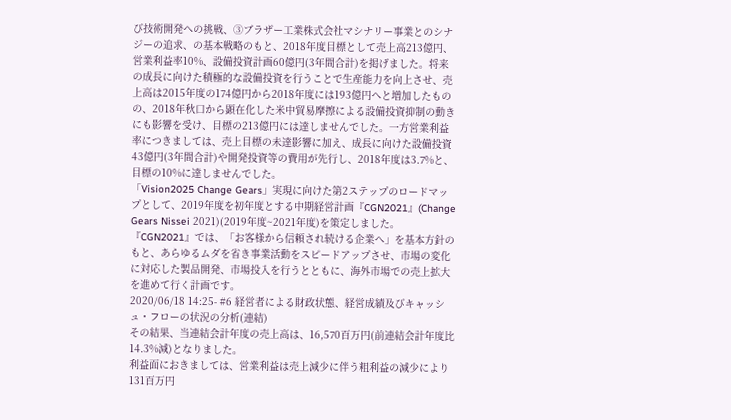び技術開発への挑戦、③ブラザー工業株式会社マシナリー事業とのシナジーの追求、の基本戦略のもと、2018年度目標として売上高213億円、営業利益率10%、設備投資計画60億円(3年間合計)を掲げました。将来の成長に向けた積極的な設備投資を行うことで生産能力を向上させ、売上高は2015年度の174億円から2018年度には193億円へと増加したものの、2018年秋口から顕在化した米中貿易摩擦による設備投資抑制の動きにも影響を受け、目標の213億円には達しませんでした。一方営業利益率につきましては、売上目標の未達影響に加え、成長に向けた設備投資43億円(3年間合計)や開発投資等の費用が先行し、2018年度は3.7%と、目標の10%に達しませんでした。
「Vision2025 Change Gears」実現に向けた第2ステップのロードマップとして、2019年度を初年度とする中期経営計画『CGN2021』(Change Gears Nissei 2021)(2019年度~2021年度)を策定しました。『CGN2021』では、「お客様から信頼され続ける企業へ」を基本方針のもと、あらゆるムダを省き事業活動をスピードアップさせ、市場の変化に対応した製品開発、市場投入を行うとともに、海外市場での売上拡大を進めて行く計画です。
2020/06/18 14:25- #6 経営者による財政状態、経営成績及びキャッシュ・フローの状況の分析(連結)
その結果、当連結会計年度の売上高は、16,570百万円(前連結会計年度比14.3%減)となりました。
利益面におきましては、営業利益は売上減少に伴う粗利益の減少により131百万円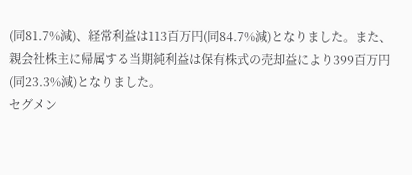(同81.7%減)、経常利益は113百万円(同84.7%減)となりました。また、親会社株主に帰属する当期純利益は保有株式の売却益により399百万円(同23.3%減)となりました。
セグメン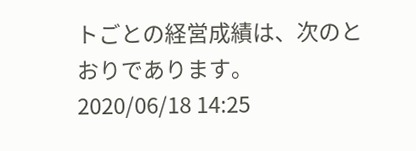トごとの経営成績は、次のとおりであります。
2020/06/18 14:25